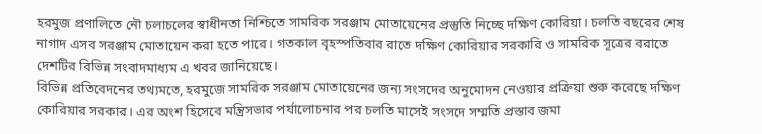হরমুজ প্রণালিতে নৌ চলাচলের স্বাধীনতা নিশ্চিতে সামরিক সরঞ্জাম মোতায়েনের প্রস্তুতি নিচ্ছে দক্ষিণ কোরিয়া। চলতি বছরের শেষ নাগাদ এসব সরঞ্জাম মোতায়েন করা হতে পারে। গতকাল বৃহস্পতিবার রাতে দক্ষিণ কোরিয়ার সরকারি ও সামরিক সূত্রের বরাতে দেশটির বিভিন্ন সংবাদমাধ্যম এ খবর জানিয়েছে।
বিভিন্ন প্রতিবেদনের তথ্যমতে, হরমুজে সামরিক সরঞ্জাম মোতায়েনের জন্য সংসদের অনুমোদন নেওয়ার প্রক্রিয়া শুরু করেছে দক্ষিণ কোরিয়ার সরকার। এর অংশ হিসেবে মন্ত্রিসভার পর্যালোচনার পর চলতি মাসেই সংসদে সম্মতি প্রস্তাব জমা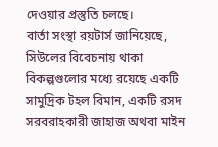দেওয়ার প্রস্তুতি চলছে।
বার্তা সংস্থা রয়টার্স জানিয়েছে, সিউলের বিবেচনায় থাকা বিকল্পগুলোর মধ্যে রয়েছে একটি সামুদ্রিক টহল বিমান, একটি রসদ সরবরাহকারী জাহাজ অথবা মাইন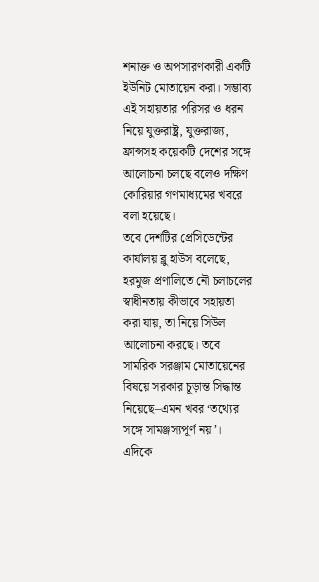শনাক্ত ও অপসারণকারী একটি ইউনিট মোতায়েন করা। সম্ভাব্য এই সহায়তার পরিসর ও ধরন নিয়ে যুক্তরাষ্ট্র, যুক্তরাজ্য, ফ্রান্সসহ কয়েকটি দেশের সঙ্গে আলোচনা চলছে বলেও দক্ষিণ কোরিয়ার গণমাধ্যমের খবরে বলা হয়েছে।
তবে দেশটির প্রেসিডেন্টের কার্যালয় ব্লু হাউস বলেছে, হরমুজ প্রণালিতে নৌ চলাচলের স্বাধীনতায় কীভাবে সহায়তা করা যায়, তা নিয়ে সিউল আলোচনা করছে। তবে সামরিক সরঞ্জাম মোতায়েনের বিষয়ে সরকার চূড়ান্ত সিদ্ধান্ত নিয়েছে–এমন খবর ‘তথ্যের সঙ্গে সামঞ্জস্যপূর্ণ নয়’।
এদিকে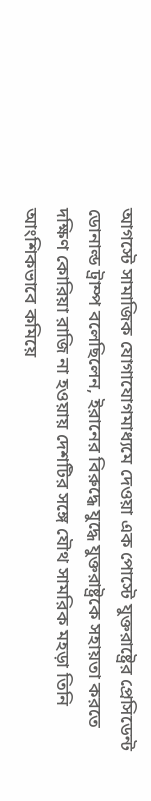আগস্টে সামাজিক যোগাযোগমাধ্যমে দেওয়া এক পোস্টে যুক্তরাষ্ট্রের প্রেসিডেন্ট ডোনাল্ড ট্রাম্প বলেছিলেন, ইরানের বিরুদ্ধে যুদ্ধে যুক্তরাষ্ট্রকে সহায়তা করতে দক্ষিণ কোরিয়া রাজি না হওয়ায় দেশটির সঙ্গে যৌথ সামরিক মহড়া তিনি আংশিকভাবে কমিয়ে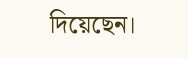দিয়েছেন।